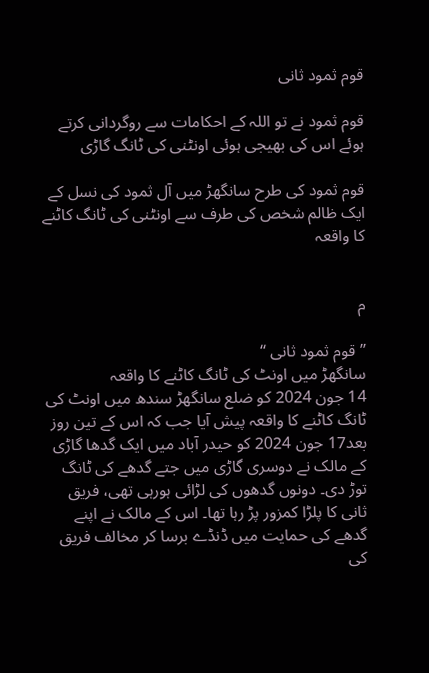قوم ثمود ثانی

قوم ثمود نے تو اللہ کے احکامات سے روگردانی کرتے ہوئے اس کی بھیجی ہوئی اونٹنی کی ٹانگ گاڑی

قوم ثمود کی طرح سانگھڑ میں آل ثمود کی نسل کے ایک ظالم شخص کی طرف سے اونٹنی کی ٹانگ کاٹنے کا واقعہ


م

’’قوم ثمود ثانی ‘‘
سانگھڑ میں اونٹ کی ٹانگ کاٹنے کا واقعہ
14 جون 2024 کو ضلع سانگھڑ سندھ میں اونٹ کی ٹانگ کاٹنے کا واقعہ پیش آیا جب کہ اس کے تین روز بعد17 جون 2024 کو حیدر آباد میں ایک گدھا گاڑی کے مالک نے دوسری گاڑی میں جتے گدھے کی ٹانگ توڑ دی۔ دونوں گدھوں کی لڑائی ہورہی تھی، فریق ثانی کا پلڑا کمزور پڑ رہا تھا۔ اس کے مالک نے اپنے گدھے کی حمایت میں ڈنڈے برسا کر مخالف فریق کی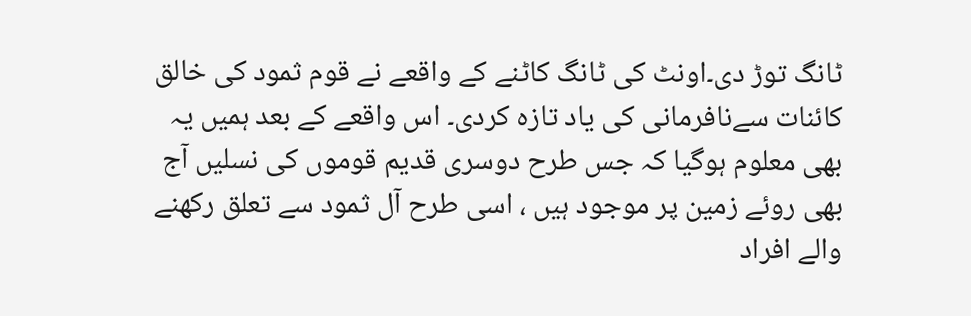ٹانگ توڑ دی۔اونٹ کی ٹانگ کاٹنے کے واقعے نے قوم ثمود کی خالق کائنات سےنافرمانی کی یاد تازہ کردی۔ اس واقعے کے بعد ہمیں یہ بھی معلوم ہوگیا کہ جس طرح دوسری قدیم قوموں کی نسلیں آج بھی روئے زمین پر موجود ہیں ، اسی طرح آل ثمود سے تعلق رکھنے والے افراد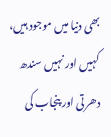بھی دنیا میں موجود ہیں، کہیں اور نہیں سندھ دھرتی اور پنجاب کی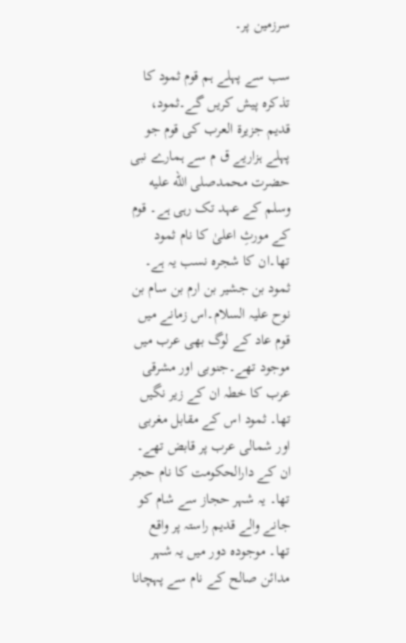سرزمین پر۔

سب سے پہلے ہم قوم ثمود کا تذکرہ پیش کریں گے۔ثمود، قدیم جزیرۃ العرب کی قوم جو پہلے ہزاریے ق م سے ہمارے نبی حضرت محمدصلى الله عليه وسلم کے عہد تک رہی ہے۔ قوم کے مورثِ اعلیٰ کا نام ثمود تھا۔ان کا شجرہ نسب یہ ہے۔ ثمود بن جشیر بن ارم بن سام بن نوح علیہ السلام۔اس زمانے میں قوم عاد کے لوگ بھی عرب میں موجود تھے۔جنوبی اور مشرقی عرب کا خطہ ان کے زیر نگیں تھا۔ ثمود اس کے مقابل مغربی اور شمالی عرب پر قابض تھے۔ ان کے دارالحکومت کا نام حجر تھا۔ یہ شہر حجاز سے شام کو جانے والے قدیم راستہ پر واقع تھا۔ موجودہ دور میں یہ شہر مدائن صالح کے نام سے پہچانا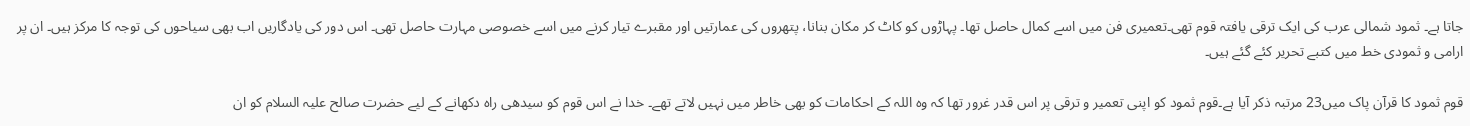جاتا ہے۔ ثمود شمالی عرب کی ایک ترقی یافتہ قوم تھی۔تعمیری فن میں اسے کمال حاصل تھا۔ پہاڑوں کو کاٹ کر مکان بنانا، پتھروں کی عمارتیں اور مقبرے تیار کرنے میں اسے خصوصی مہارت حاصل تھی۔ اس دور کی یادگاریں اب بھی سیاحوں کی توجہ کا مرکز ہیں۔ ان پر ارامی و ثمودی خط میں کتبے تحریر کئے گئے ہیں۔

قوم ثمود کا قرآن پاک میں23 مرتبہ ذکر آیا ہے۔قوم ثمود کو اپنی تعمیر و ترقی پر اس قدر غرور تھا کہ وہ اللہ کے احکامات کو بھی خاطر میں نہیں لاتے تھے۔ خدا نے اس قوم کو سیدھی راہ دکھانے کے لیے حضرت صالح علیہ السلام کو ان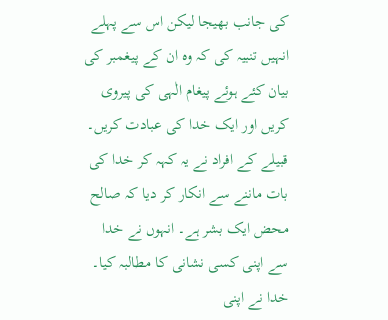کی جانب بھیجا لیکن اس سے پہلے انہیں تنبیہ کی کہ وہ ان کے پیغمبر کی بیان کئے ہوئے پیغام الٰہی کی پیروی کریں اور ایک خدا کی عبادت کریں۔ قبیلے کے افراد نے یہ کہہ کر خدا کی بات ماننے سے انکار کر دیا کہ صالح محض ایک بشر ہے۔ انہوں نے خدا سے اپنی کسی نشانی کا مطالبہ کیا۔ خدا نے اپنی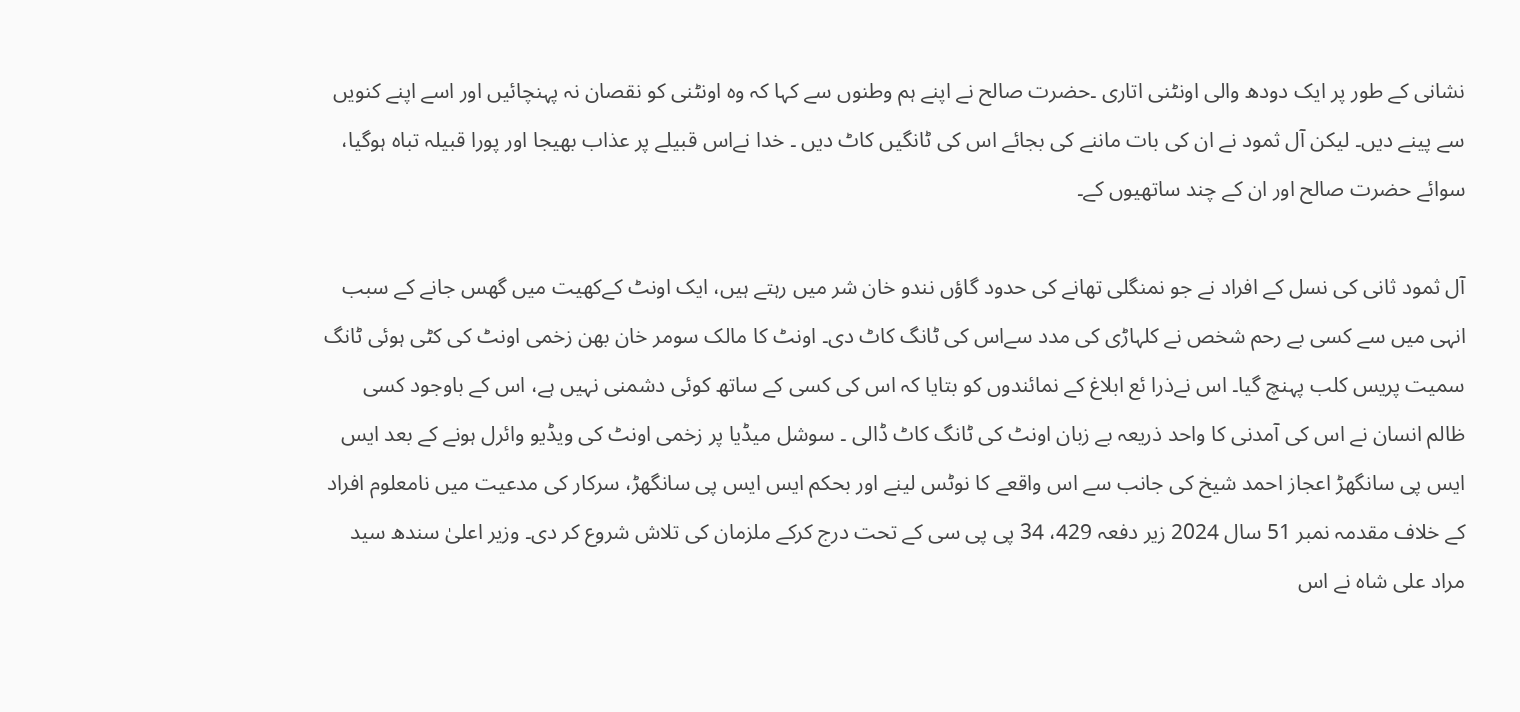نشانی کے طور پر ایک دودھ والی اونٹنی اتاری ۔حضرت صالح نے اپنے ہم وطنوں سے کہا کہ وہ اونٹنی کو نقصان نہ پہنچائیں اور اسے اپنے کنویں سے پینے دیں۔ لیکن آل ثمود نے ان کی بات ماننے کی بجائے اس کی ٹانگیں کاٹ دیں ۔ خدا نےاس قبیلے پر عذاب بھیجا اور پورا قبیلہ تباہ ہوگیا، سوائے حضرت صالح اور ان کے چند ساتھیوں کے۔

آل ثمود ثانی کی نسل کے افراد نے جو نمنگلی تھانے کی حدود گاؤں نندو خان شر میں رہتے ہیں، ایک اونٹ کےکھیت میں گھس جانے کے سبب انہی میں سے کسی بے رحم شخص نے کلہاڑی کی مدد سےاس کی ٹانگ کاٹ دی۔ اونٹ کا مالک سومر خان بھن زخمی اونٹ کی کٹی ہوئی ٹانگ سمیت پریس کلب پہنچ گیا۔ اس نےذرا ئع ابلاغ کے نمائندوں کو بتایا کہ اس کی کسی کے ساتھ کوئی دشمنی نہیں ہے، اس کے باوجود کسی ظالم انسان نے اس کی آمدنی کا واحد ذریعہ بے زبان اونٹ کی ٹانگ کاٹ ڈالی ۔ سوشل میڈیا پر زخمی اونٹ کی ویڈیو وائرل ہونے کے بعد ایس ایس پی سانگھڑ اعجاز احمد شیخ کی جانب سے اس واقعے کا نوٹس لینے اور بحکم ایس ایس پی سانگھڑ، سرکار کی مدعیت میں نامعلوم افراد کے خلاف مقدمہ نمبر 51 سال 2024 زیر دفعہ 429، 34 پی پی سی کے تحت درج کرکے ملزمان کی تلاش شروع کر دی۔ وزیر اعلیٰ سندھ سید مراد علی شاہ نے اس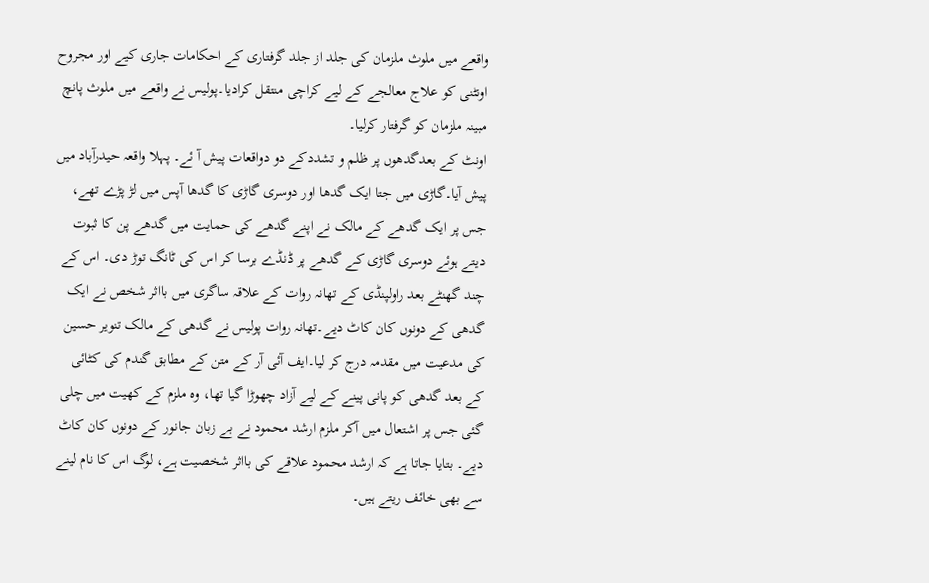واقعے میں ملوث ملزمان کی جلد از جلد گرفتاری کے احکامات جاری کیے اور مجروح اونٹنی کو علاج معالجے کے لیے کراچی منتقل کرادیا۔پولیس نے واقعے میں ملوث پانچ مبینہ ملزمان کو گرفتار کرلیا۔
اونٹ کے بعدگدھوں پر ظلم و تشددکے دو دواقعات پیش آ ئے۔ پہلا واقعہ حیدرآباد میں پیش آیا۔گاڑی میں جتا ایک گدھا اور دوسری گاڑی کا گدھا آپس میں لڑ پڑے تھے، جس پر ایک گدھے کے مالک نے اپنے گدھے کی حمایت میں گدھے پن کا ثبوت دیتے ہوئے دوسری گاڑی کے گدھے پر ڈنڈے برسا کر اس کی ٹانگ توڑ دی۔ اس کے چند گھنٹے بعد راولپنڈی کے تھانہ روات کے علاقہ ساگری میں بااثر شخص نے ایک گدھی کے دونوں کان کاٹ دیے۔تھانہ روات پولیس نے گدھی کے مالک تنویر حسین کی مدعیت میں مقدمہ درج کر لیا۔ایف آئی آر کے متن کے مطابق گندم کی کٹائی کے بعد گدھی کو پانی پینے کے لیے آزاد چھوڑا گیا تھا، وہ ملزم کے کھیت میں چلی گئی جس پر اشتعال میں آکر ملزم ارشد محمود نے بے زبان جانور کے دونوں کان کاٹ دیے۔ بتایا جاتا ہے کہ ارشد محمود علاقے کی بااثر شخصیت ہے، لوگ اس کا نام لینے سے بھی خائف ریتے ہیں۔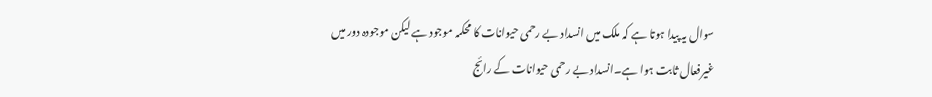سوال یہ پیدا ہوتا ہے کہ ملک میں انسداد بے رحمی حیوانات کا محکمہ موجود ہے لیکن موجودہ دور میں غیرفعال ثابت ہوا ہے۔انسداد بے رحمی حیوانات کے رائج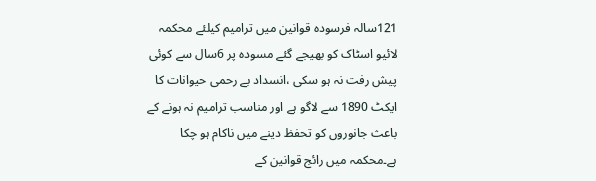121سالہ فرسودہ قوانین میں ترامیم کیلئے محکمہ لائیو اسٹاک کو بھیجے گئے مسودہ پر 6سال سے کوئی پیش رفت نہ ہو سکی ،انسداد بے رحمی حیوانات کا ایکٹ 1890 سے لاگو ہے اور مناسب ترامیم نہ ہونے کے باعث جانوروں کو تحفظ دینے میں ناکام ہو چکا ہے۔محکمہ میں رائج قوانین کے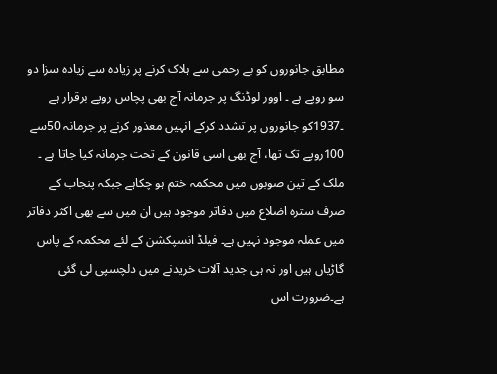مطابق جانوروں کو بے رحمی سے ہلاک کرنے پر زیادہ سے زیادہ سزا دو سو روپے ہے ۔ اوور لوڈنگ پر جرمانہ آج بھی پچاس روپے برقرار ہے ۔1937کو جانوروں پر تشدد کرکے انہیں معذور کرنے پر جرمانہ 50سے 100روپے تک تھا، آج بھی اسی قانون کے تحت جرمانہ کیا جاتا ہے ۔ ملک کے تین صوبوں میں محکمہ ختم ہو چکاہے جبکہ پنجاب کے صرف سترہ اضلاع میں دفاتر موجود ہیں ان میں سے بھی اکثر دفاتر میں عملہ موجود نہیں ہے۔ فیلڈ انسپکشن کے لئے محکمہ کے پاس گاڑیاں ہیں اور نہ ہی جدید آلات خریدنے میں دلچسپی لی گئی ہے۔ضرورت اس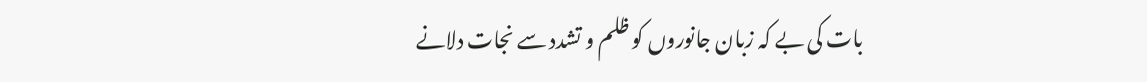بات کی بے کہ زبان جانوروں کو ظلم و تشدد سے نجات دلانے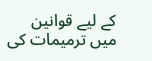کے لیے قوانین میں ترمیمات کی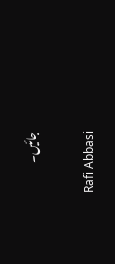جائیں۔


Rafi Abbasi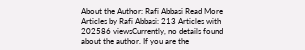About the Author: Rafi Abbasi Read More Articles by Rafi Abbasi: 213 Articles with 202586 viewsCurrently, no details found about the author. If you are the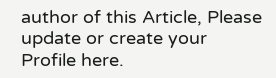author of this Article, Please update or create your Profile here.